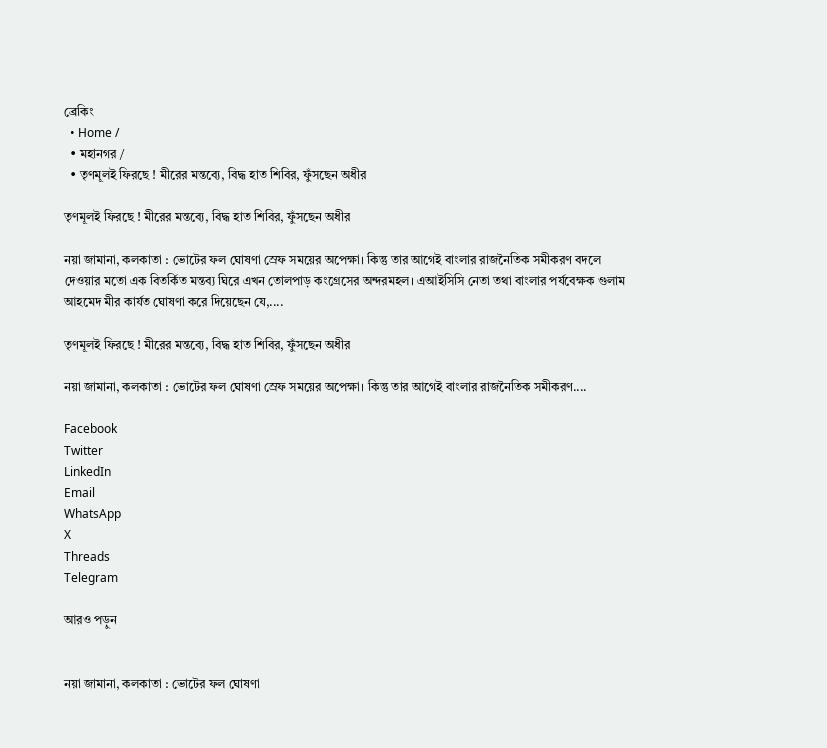ব্রেকিং
  • Home /
  • মহানগর /
  • তৃণমূলই ফিরছে ! মীরের মন্তব্যে, বিদ্ধ হাত শিবির, ফুঁসছেন অধীর

তৃণমূলই ফিরছে ! মীরের মন্তব্যে, বিদ্ধ হাত শিবির, ফুঁসছেন অধীর

নয়া জামানা, কলকাতা : ভোটের ফল ঘোষণা স্রেফ সময়ের অপেক্ষা। কিন্তু তার আগেই বাংলার রাজনৈতিক সমীকরণ বদলে দেওয়ার মতো এক বিতর্কিত মন্তব্য ঘিরে এখন তোলপাড় কংগ্রেসের অন্দরমহল। এআইসিসি নেতা তথা বাংলার পর্যবেক্ষক গুলাম আহমেদ মীর কার্যত ঘোষণা করে দিয়েছেন যে,....

তৃণমূলই ফিরছে ! মীরের মন্তব্যে, বিদ্ধ হাত শিবির, ফুঁসছেন অধীর

নয়া জামানা, কলকাতা : ভোটের ফল ঘোষণা স্রেফ সময়ের অপেক্ষা। কিন্তু তার আগেই বাংলার রাজনৈতিক সমীকরণ....

Facebook
Twitter
LinkedIn
Email
WhatsApp
X
Threads
Telegram

আরও পড়ুন


নয়া জামানা, কলকাতা : ভোটের ফল ঘোষণা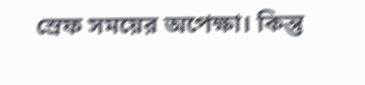স্রেফ সময়ের অপেক্ষা। কিন্তু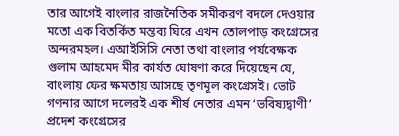তার আগেই বাংলার রাজনৈতিক সমীকরণ বদলে দেওয়ার মতো এক বিতর্কিত মন্তব্য ঘিরে এখন তোলপাড় কংগ্রেসের অন্দরমহল। এআইসিসি নেতা তথা বাংলার পর্যবেক্ষক গুলাম আহমেদ মীর কার্যত ঘোষণা করে দিয়েছেন যে, বাংলায় ফের ক্ষমতায় আসছে তৃণমূল কংগ্রেসই। ভোট গণনার আগে দলেরই এক শীর্ষ নেতার এমন ‘ভবিষ্যদ্বাণী’ প্রদেশ কংগ্রেসের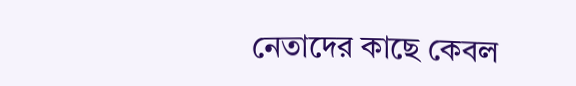নেতাদের কাছে কেবল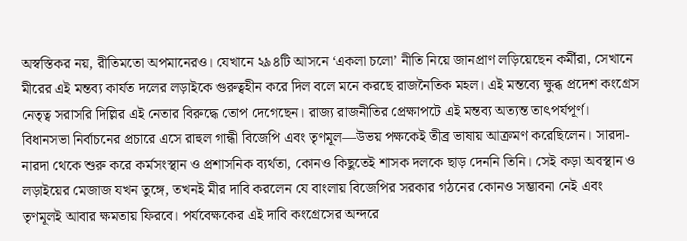অস্বস্তিকর নয়, রীতিমতো অপমানেরও। যেখানে ২৯৪টি আসনে ‘একলা চলো’ নীতি নিয়ে জানপ্রাণ লড়িয়েছেন কর্মীরা, সেখানে মীরের এই মন্তব্য কার্যত দলের লড়াইকে গুরুত্বহীন করে দিল বলে মনে করছে রাজনৈতিক মহল। এই মন্তব্যে ক্ষুব্ধ প্রদেশ কংগ্রেস নেতৃত্ব সরাসরি দিল্লির এই নেতার বিরুদ্ধে তোপ দেগেছেন। রাজ্য রাজনীতির প্রেক্ষাপটে এই মন্তব্য অত্যন্ত তাৎপর্যপূর্ণ। বিধানসভা নির্বাচনের প্রচারে এসে রাহুল গান্ধী বিজেপি এবং তৃণমূল—উভয় পক্ষকেই তীব্র ভাষায় আক্রমণ করেছিলেন। সারদা-নারদা থেকে শুরু করে কর্মসংস্থান ও প্রশাসনিক ব্যর্থতা, কোনও কিছুতেই শাসক দলকে ছাড় দেননি তিনি। সেই কড়া অবস্থান ও লড়াইয়ের মেজাজ যখন তুঙ্গে, তখনই মীর দাবি করলেন যে বাংলায় বিজেপির সরকার গঠনের কোনও সম্ভাবনা নেই এবং তৃণমূলই আবার ক্ষমতায় ফিরবে। পর্যবেক্ষকের এই দাবি কংগ্রেসের অন্দরে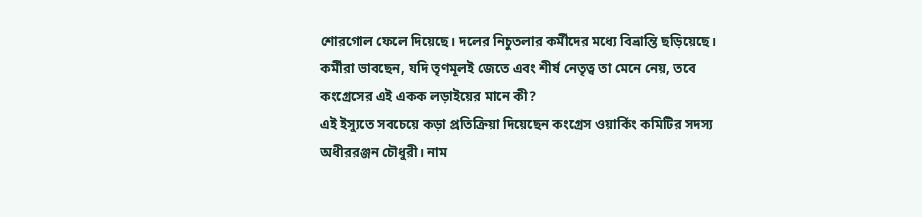শোরগোল ফেলে দিয়েছে। দলের নিচুতলার কর্মীদের মধ্যে বিভ্রান্তি ছড়িয়েছে। কর্মীরা ভাবছেন, যদি তৃণমূলই জেতে এবং শীর্ষ নেতৃত্ব তা মেনে নেয়, তবে কংগ্রেসের এই একক লড়াইয়ের মানে কী?
এই ইস্যুতে সবচেয়ে কড়া প্রতিক্রিয়া দিয়েছেন কংগ্রেস ওয়ার্কিং কমিটির সদস্য অধীররঞ্জন চৌধুরী। নাম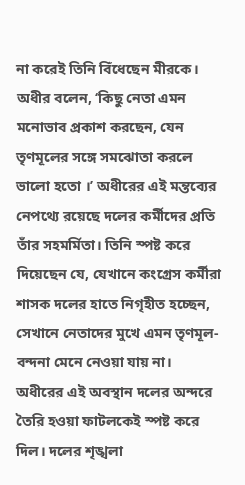না করেই তিনি বিঁধেছেন মীরকে। অধীর বলেন, ‘কিছু নেতা এমন মনোভাব প্রকাশ করছেন, যেন তৃণমূলের সঙ্গে সমঝোতা করলে ভালো হতো ।’ অধীরের এই মন্তব্যের নেপথ্যে রয়েছে দলের কর্মীদের প্রতি তাঁর সহমর্মিতা। তিনি স্পষ্ট করে দিয়েছেন যে, যেখানে কংগ্রেস কর্মীরা শাসক দলের হাতে নিগৃহীত হচ্ছেন, সেখানে নেতাদের মুখে এমন তৃণমূল-বন্দনা মেনে নেওয়া যায় না। অধীরের এই অবস্থান দলের অন্দরে তৈরি হওয়া ফাটলকেই স্পষ্ট করে দিল। দলের শৃঙ্খলা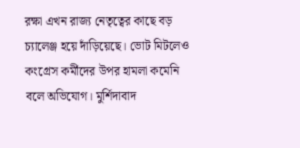রক্ষা এখন রাজ্য নেতৃত্বের কাছে বড় চ্যালেঞ্জ হয়ে দাঁড়িয়েছে। ভোট মিটলেও কংগ্রেস কর্মীদের উপর হামলা কমেনি বলে অভিযোগ। মুর্শিদাবাদ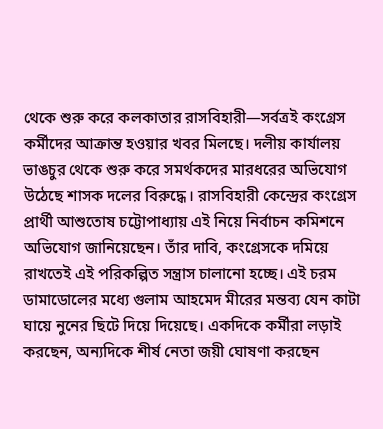থেকে শুরু করে কলকাতার রাসবিহারী—সর্বত্রই কংগ্রেস কর্মীদের আক্রান্ত হওয়ার খবর মিলছে। দলীয় কার্যালয় ভাঙচুর থেকে শুরু করে সমর্থকদের মারধরের অভিযোগ উঠেছে শাসক দলের বিরুদ্ধে। রাসবিহারী কেন্দ্রের কংগ্রেস প্রার্থী আশুতোষ চট্টোপাধ্যায় এই নিয়ে নির্বাচন কমিশনে অভিযোগ জানিয়েছেন। তাঁর দাবি, কংগ্রেসকে দমিয়ে রাখতেই এই পরিকল্পিত সন্ত্রাস চালানো হচ্ছে। এই চরম ডামাডোলের মধ্যে গুলাম আহমেদ মীরের মন্তব্য যেন কাটা ঘায়ে নুনের ছিটে দিয়ে দিয়েছে। একদিকে কর্মীরা লড়াই করছেন, অন্যদিকে শীর্ষ নেতা জয়ী ঘোষণা করছেন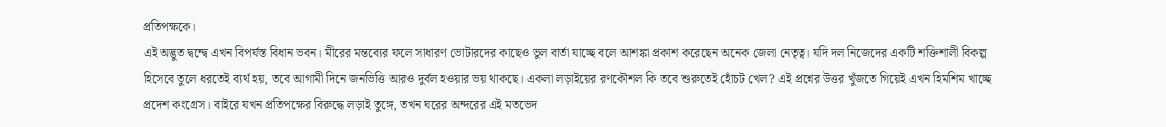প্রতিপক্ষকে।
এই অদ্ভুত দ্বন্দ্বে এখন বিপর্যস্ত বিধান ভবন। মীরের মন্তব্যের ফলে সাধারণ ভোটারদের কাছেও ভুল বার্তা যাচ্ছে বলে আশঙ্কা প্রকাশ করেছেন অনেক জেলা নেতৃত্ব। যদি দল নিজেদের একটি শক্তিশালী বিকল্প হিসেবে তুলে ধরতেই ব্যর্থ হয়, তবে আগামী দিনে জনভিত্তি আরও দুর্বল হওয়ার ভয় থাকছে। একলা লড়াইয়ের রণকৌশল কি তবে শুরুতেই হোঁচট খেল? এই প্রশ্নের উত্তর খুঁজতে গিয়েই এখন হিমশিম খাচ্ছে প্রদেশ কংগ্রেস। বাইরে যখন প্রতিপক্ষের বিরুদ্ধে লড়াই তুঙ্গে, তখন ঘরের অন্দরের এই মতভেদ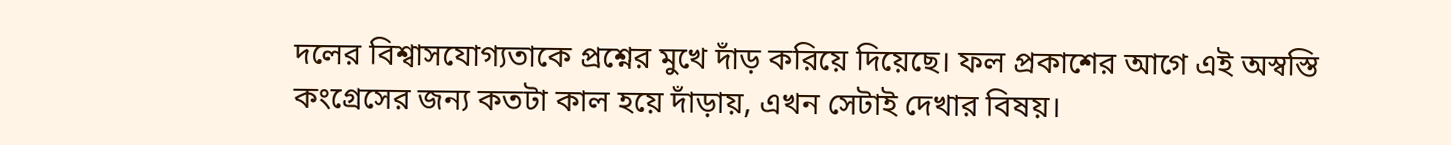দলের বিশ্বাসযোগ্যতাকে প্রশ্নের মুখে দাঁড় করিয়ে দিয়েছে। ফল প্রকাশের আগে এই অস্বস্তি কংগ্রেসের জন্য কতটা কাল হয়ে দাঁড়ায়, এখন সেটাই দেখার বিষয়।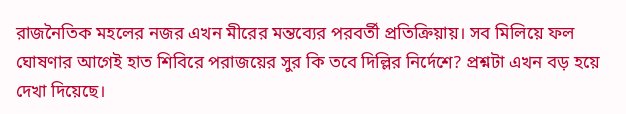রাজনৈতিক মহলের নজর এখন মীরের মন্তব্যের পরবর্তী প্রতিক্রিয়ায়। সব মিলিয়ে ফল ঘোষণার আগেই হাত শিবিরে পরাজয়ের সুর কি তবে দিল্লির নির্দেশে? প্রশ্নটা এখন বড় হয়ে দেখা দিয়েছে।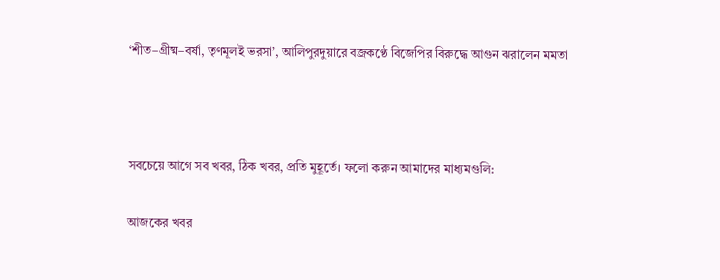‘শীত–গ্রীষ্ম–বর্ষা, তৃণমূলই ভরসা’, আলিপুরদুয়ারে বজ্রকণ্ঠে বিজেপির বিরুদ্ধে আগুন ঝরালেন মমতা



সবচেয়ে আগে সব খবর, ঠিক খবর, প্রতি মুহূর্তে। ফলো করুন আমাদের মাধ্যমগুলি:

আজকের খবর